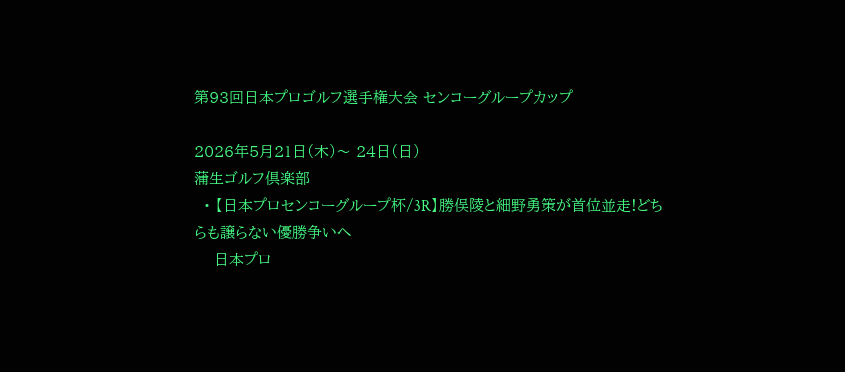第93回日本プロゴルフ選手権大会 センコーグループカップ

2026年5月21日(木)〜 24日(日)
蒲生ゴルフ倶楽部
  • 【日本プロセンコーグループ杯/3R】勝俣陵と細野勇策が首位並走!どちらも譲らない優勝争いへ
    日本プロ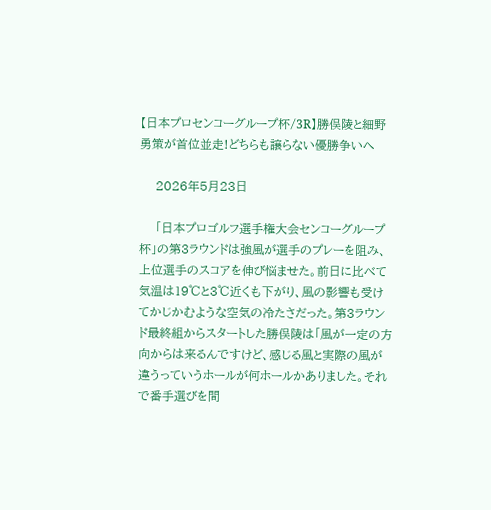【日本プロセンコーグループ杯/3R】勝俣陵と細野勇策が首位並走!どちらも譲らない優勝争いへ

    2026年5月23日

    「日本プロゴルフ選手権大会センコーグループ杯」の第3ラウンドは強風が選手のプレーを阻み、上位選手のスコアを伸び悩ませた。前日に比べて気温は19℃と3℃近くも下がり、風の影響も受けてかじかむような空気の冷たさだった。第3ラウンド最終組からスタートした勝俣陵は「風が一定の方向からは来るんですけど、感じる風と実際の風が違うっていうホールが何ホールかありました。それで番手選びを間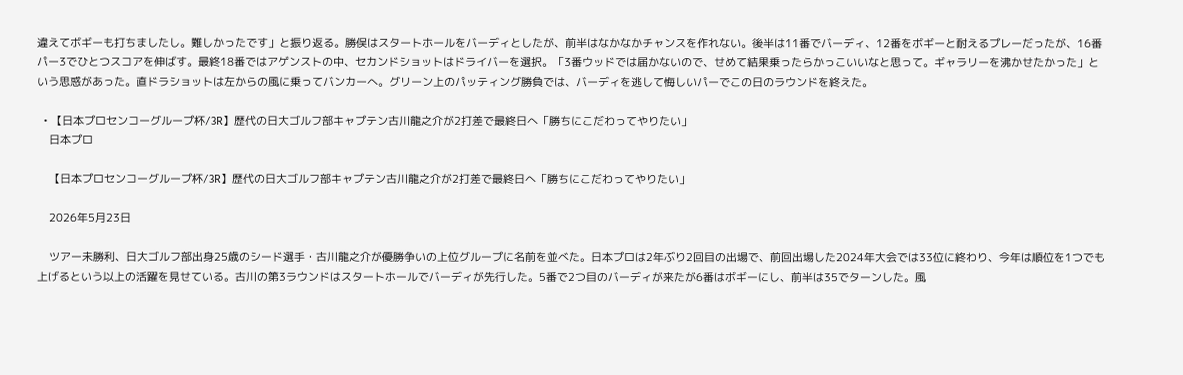違えてボギーも打ちましたし。難しかったです」と振り返る。勝俣はスタートホールをバーディとしたが、前半はなかなかチャンスを作れない。後半は11番でバーディ、12番をボギーと耐えるプレーだったが、16番パー3でひとつスコアを伸ばす。最終18番ではアゲンストの中、セカンドショットはドライバーを選択。「3番ウッドでは届かないので、せめて結果乗ったらかっこいいなと思って。ギャラリーを沸かせたかった」という思惑があった。直ドラショットは左からの風に乗ってバンカーへ。グリーン上のパッティング勝負では、バーディを逃して悔しいパーでこの日のラウンドを終えた。

  • 【日本プロセンコーグループ杯/3R】歴代の日大ゴルフ部キャプテン古川龍之介が2打差で最終日へ「勝ちにこだわってやりたい」
    日本プロ

    【日本プロセンコーグループ杯/3R】歴代の日大ゴルフ部キャプテン古川龍之介が2打差で最終日へ「勝ちにこだわってやりたい」

    2026年5月23日

    ツアー未勝利、日大ゴルフ部出身25歳のシード選手・古川龍之介が優勝争いの上位グループに名前を並べた。日本プロは2年ぶり2回目の出場で、前回出場した2024年大会では33位に終わり、今年は順位を1つでも上げるという以上の活躍を見せている。古川の第3ラウンドはスタートホールでバーディが先行した。5番で2つ目のバーディが来たが6番はボギーにし、前半は35でターンした。風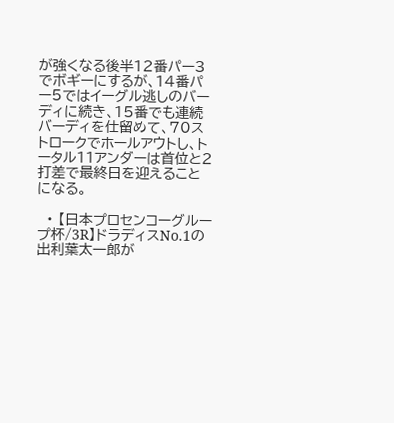が強くなる後半12番パー3でボギーにするが、14番パー5ではイーグル逃しのバーディに続き、15番でも連続バーディを仕留めて、70ストロークでホールアウトし、トータル11アンダーは首位と2打差で最終日を迎えることになる。

  • 【日本プロセンコーグループ杯/3R】ドラディスNo.1の出利葉太一郎が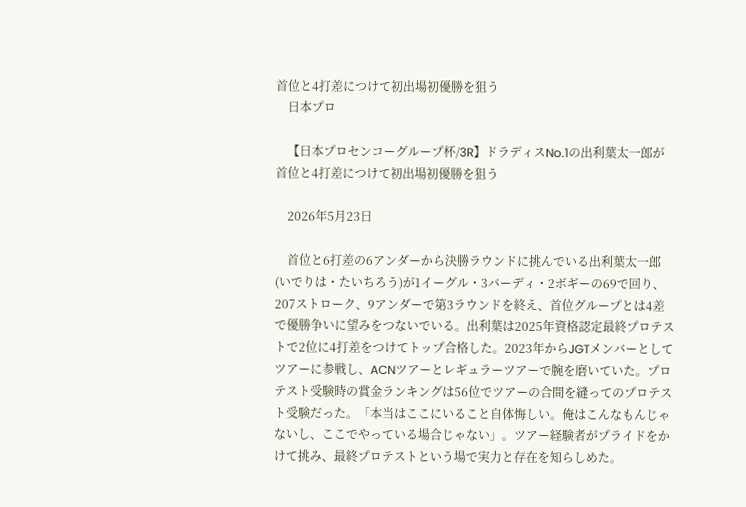首位と4打差につけて初出場初優勝を狙う
    日本プロ

    【日本プロセンコーグループ杯/3R】ドラディスNo.1の出利葉太一郎が首位と4打差につけて初出場初優勝を狙う

    2026年5月23日

    首位と6打差の6アンダーから決勝ラウンドに挑んでいる出利葉太一郎(いでりは・たいちろう)が1イーグル・3バーディ・2ボギーの69で回り、207ストローク、9アンダーで第3ラウンドを終え、首位グループとは4差で優勝争いに望みをつないでいる。出利葉は2025年資格認定最終プロテストで2位に4打差をつけてトップ合格した。2023年からJGTメンバーとしてツアーに参戦し、ACNツアーとレギュラーツアーで腕を磨いていた。プロテスト受験時の賞金ランキングは56位でツアーの合間を縫ってのプロテスト受験だった。「本当はここにいること自体悔しい。俺はこんなもんじゃないし、ここでやっている場合じゃない」。ツアー経験者がプライドをかけて挑み、最終プロテストという場で実力と存在を知らしめた。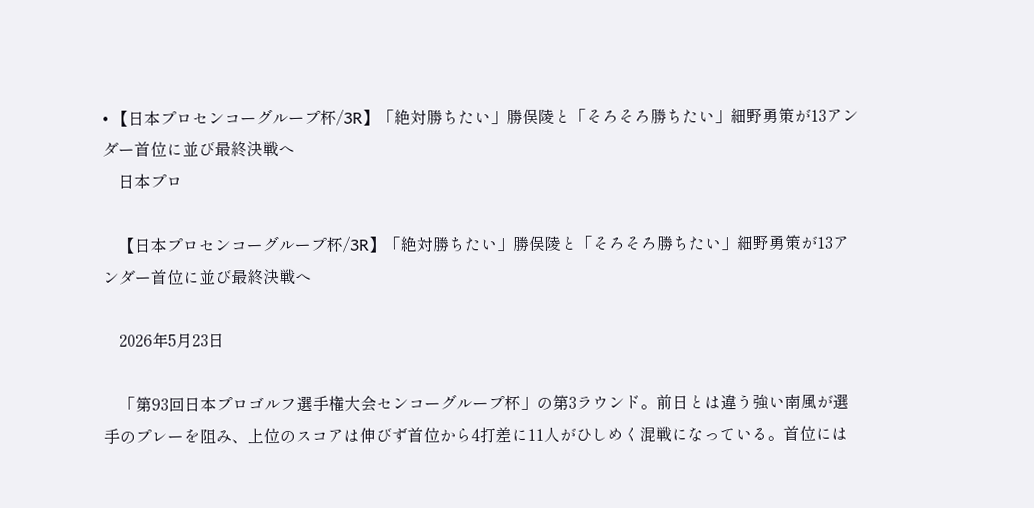• 【日本プロセンコーグループ杯/3R】「絶対勝ちたい」勝俣陵と「そろそろ勝ちたい」細野勇策が13アンダー首位に並び最終決戦へ
    日本プロ

    【日本プロセンコーグループ杯/3R】「絶対勝ちたい」勝俣陵と「そろそろ勝ちたい」細野勇策が13アンダー首位に並び最終決戦へ

    2026年5月23日

    「第93回日本プロゴルフ選手権大会センコーグループ杯」の第3ラウンド。前日とは違う強い南風が選手のプレーを阻み、上位のスコアは伸びず首位から4打差に11人がひしめく混戦になっている。首位には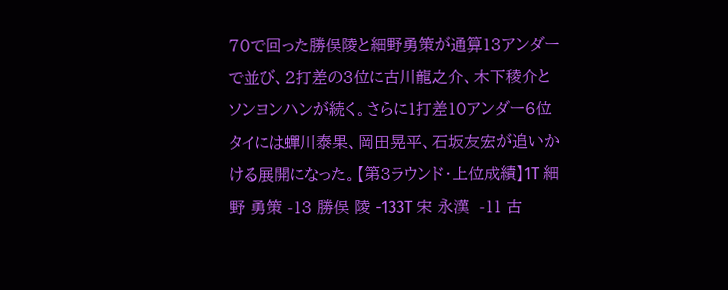70で回った勝俣陵と細野勇策が通算13アンダーで並び、2打差の3位に古川龍之介、木下稜介とソンヨンハンが続く。さらに1打差10アンダー6位タイには蟬川泰果、岡田晃平、石坂友宏が追いかける展開になった。【第3ラウンド・上位成績】1T 細野 勇策 -13 勝俣 陵 -133T 宋 永漢  -11 古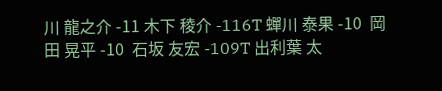川 龍之介 -11 木下 稜介 -116T 蟬川 泰果 -10  岡田 晃平 -10  石坂 友宏 -109T 出利葉 太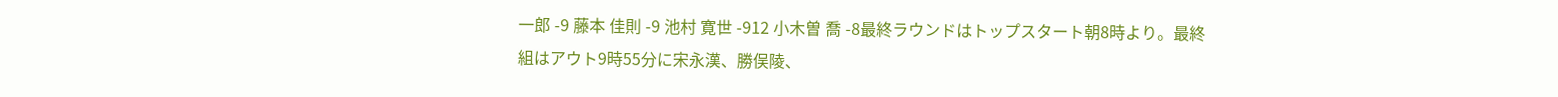一郎 -9 藤本 佳則 -9 池村 寛世 -912 小木曽 喬 -8最終ラウンドはトップスタート朝8時より。最終組はアウト9時55分に宋永漢、勝俣陵、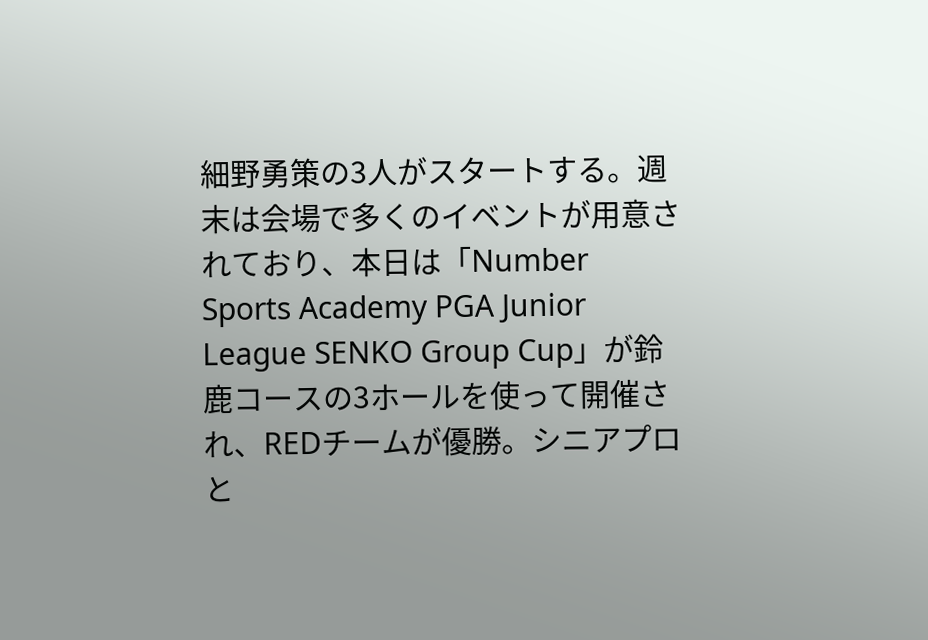細野勇策の3人がスタートする。週末は会場で多くのイベントが用意されており、本日は「Number Sports Academy PGA Junior League SENKO Group Cup」が鈴鹿コースの3ホールを使って開催され、REDチームが優勝。シニアプロと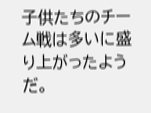子供たちのチーム戦は多いに盛り上がったようだ。